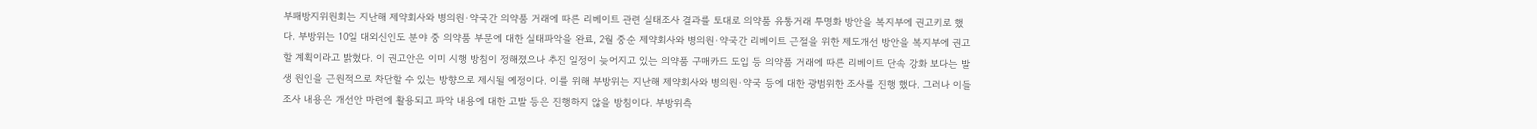부패방지위원회는 지난해 제약회사와 병의원·약국간 의약품 거래에 따른 리베이트 관련 실태조사 결과를 토대로 의약품 유통거래 투명화 방안을 복지부에 권고키로 했다. 부방위는 10일 대외신인도 분야 중 의약품 부문에 대한 실태파악을 완료, 2월 중순 제약회사와 병의원·약국간 리베이트 근절을 위한 제도개선 방안을 복지부에 권고할 계획이라고 밝혔다. 이 권고안은 이미 시행 방침이 정해졌으나 추진 일정이 늦어지고 있는 의약품 구매카드 도입 등 의약품 거래에 따른 리베이트 단속 강화 보다는 발생 원인을 근원적으로 차단할 수 있는 방향으로 제시될 예정이다. 이를 위해 부방위는 지난해 제약회사와 병의원·약국 등에 대한 광범위한 조사를 진행 했다. 그러나 이들 조사 내용은 개선안 마련에 활용되고 파악 내용에 대한 고발 등은 진행하지 않을 방침이다. 부방위측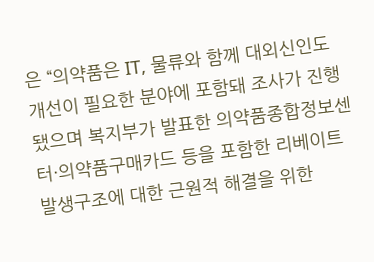은 “의약품은 IT, 물류와 함께 대외신인도 개선이 필요한 분야에 포함돼 조사가 진행됐으며 복지부가 발표한 의약품종합정보센터·의약품구매카드 등을 포함한 리베이트 발생구조에 대한 근원적 해결을 위한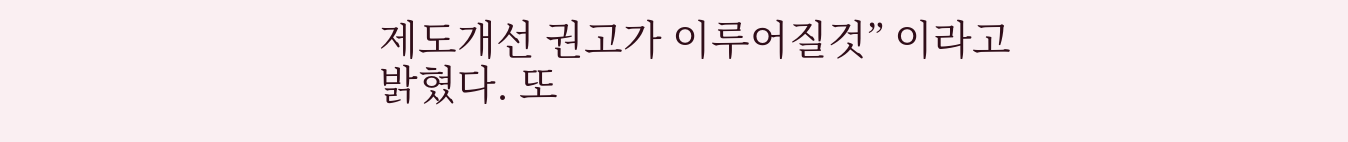제도개선 권고가 이루어질것” 이라고 밝혔다. 또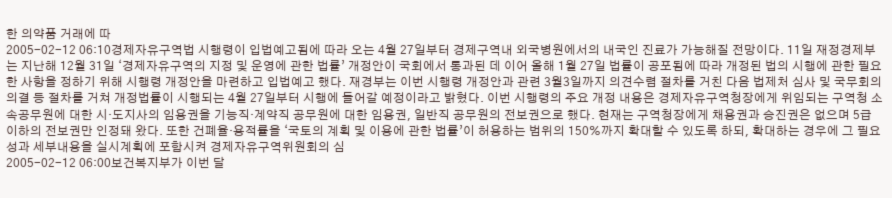한 의약품 거래에 따
2005-02-12 06:10경제자유구역법 시행령이 입법예고됨에 따라 오는 4월 27일부터 경제구역내 외국병원에서의 내국인 진료가 가능해질 전망이다. 11일 재정경제부는 지난해 12월 31일 ‘경제자유구역의 지정 및 운영에 관한 법률’ 개정안이 국회에서 통과된 데 이어 올해 1월 27일 법률이 공포됨에 따라 개정된 법의 시행에 관한 필요한 사항을 정하기 위해 시행령 개정안을 마련하고 입법예고 했다. 재경부는 이번 시행령 개정안과 관련 3월3일까지 의견수렴 절차를 거친 다음 법제처 심사 및 국무회의 의결 등 절차를 거쳐 개정법률이 시행되는 4월 27일부터 시행에 들어갈 예정이라고 밝혔다. 이번 시행령의 주요 개정 내용은 경제자유구역청장에게 위임되는 구역청 소속공무원에 대한 시·도지사의 임용권을 기능직·계약직 공무원에 대한 임용권, 일반직 공무원의 전보권으로 했다. 현재는 구역청장에게 채용권과 승진권은 없으며 5급 이하의 전보권만 인정돼 왔다. 또한 건폐율·용적률을 ‘국토의 계획 및 이용에 관한 법률’이 허용하는 범위의 150%까지 확대할 수 있도록 하되, 확대하는 경우에 그 필요성과 세부내용을 실시계획에 포함시켜 경제자유구역위원회의 심
2005-02-12 06:00보건복지부가 이번 달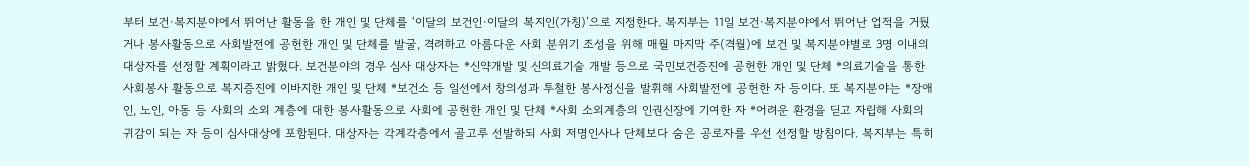부터 보건·복지분야에서 뛰어난 활동을 한 개인 및 단체를 ‘이달의 보건인·이달의 복지인(가칭)’으로 지정한다. 복지부는 11일 보건·복지분야에서 뛰어난 업적을 거뒀거나 봉사활동으로 사회발전에 공헌한 개인 및 단체를 발굴, 격려하고 아름다운 사회 분위기 조성을 위해 매월 마지막 주(격월)에 보건 및 복지분야별로 3명 이내의 대상자를 선정할 계획이라고 밝혔다. 보건분야의 경우 심사 대상자는 *신약개발 및 신의료기술 개발 등으로 국민보건증진에 공헌한 개인 및 단체 *의료기술을 통한 사회봉사 활동으로 복지증진에 이바지한 개인 및 단체 *보건소 등 일선에서 창의성과 투철한 봉사정신을 발휘해 사회발전에 공헌한 자 등이다. 또 복지분야는 *장애인, 노인, 아동 등 사회의 소외 계층에 대한 봉사활동으로 사회에 공헌한 개인 및 단체 *사회 소외계층의 인권신장에 기여한 자 *어려운 환경을 딛고 자립해 사회의 귀감이 되는 자 등이 심사대상에 포함된다. 대상자는 각계각층에서 골고루 선발하되 사회 저명인사나 단체보다 숨은 공로자를 우선 선정할 방침이다. 복지부는 특히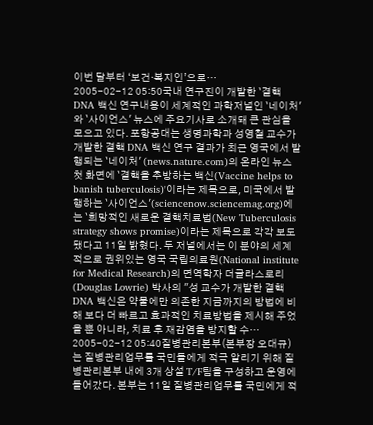이번 달부터 ‘보건·복지인’으로…
2005-02-12 05:50국내 연구진이 개발한 `결핵 DNA 백신 연구내용이 세계적인 과학저널인 `네이처'와 `사이언스' 뉴스에 주요기사로 소개돼 큰 관심을 모으고 있다. 포항공대는 생명과학과 성영철 교수가 개발한 결핵 DNA 백신 연구 결과가 최근 영국에서 발행되는 `네이처' (news.nature.com)의 온라인 뉴스 첫 화면에 `결핵을 추방하는 백신(Vaccine helps to banish tuberculosis)'이라는 제목으로, 미국에서 발행하는 `사이언스'(sciencenow.sciencemag.org)에는 `희망적인 새로운 결핵치료법(New Tuberculosis strategy shows promise)이라는 제목으로 각각 보도됐다고 11일 밝혔다. 두 저널에서는 이 분야의 세계적으로 권위있는 영국 국립의료원(National institute for Medical Research)의 면역학자 더글라스로리(Douglas Lowrie) 박사의 "성 교수가 개발한 결핵 DNA 백신은 약물에만 의존한 지금까지의 방법에 비해 보다 더 빠르고 효과적인 치료방법을 제시해 주었을 뿐 아니라, 치료 후 재감염을 방지할 수…
2005-02-12 05:40질병관리본부(본부장 오대규)는 질병관리업무를 국민들에게 적극 알리기 위해 질병관리본부 내에 3개 상설 T/F팀을 구성하고 운영에 들어갔다. 본부는 11일 질병관리업무를 국민에게 적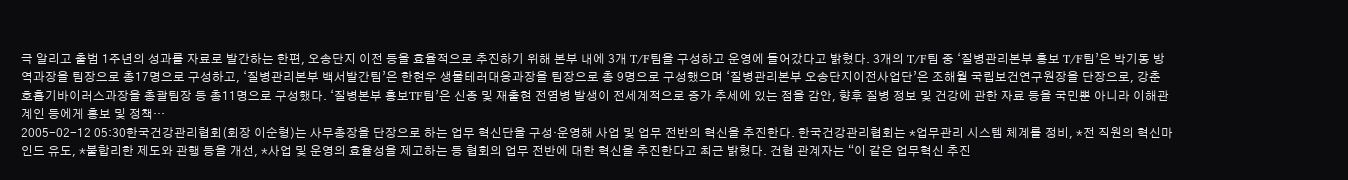극 알리고 출범 1주년의 성과를 자료로 발간하는 한편, 오송단지 이전 등을 효율적으로 추진하기 위해 본부 내에 3개 T/F팀을 구성하고 운영에 들어갔다고 밝혔다. 3개의 T/F팀 중 ‘질병관리본부 홍보 T/F팀’은 박기동 방역과장을 팀장으로 총17명으로 구성하고, ‘질병관리본부 백서발간팀’은 한현우 생물테러대응과장을 팀장으로 총 9명으로 구성했으며 ‘질병관리본부 오송단지이전사업단’은 조해월 국립보건연구원장을 단장으로, 강춘 호흡기바이러스과장을 총괄팀장 등 총11명으로 구성했다. ‘질병본부 홍보TF팀’은 신종 및 재출현 전염병 발생이 전세계적으로 증가 추세에 있는 점을 감안, 향후 질병 정보 및 건강에 관한 자료 등을 국민뿐 아니라 이해관계인 등에게 홍보 및 정책…
2005-02-12 05:30한국건강관리협회(회장 이순형)는 사무총장을 단장으로 하는 업무 혁신단을 구성·운영해 사업 및 업무 전반의 혁신을 추진한다. 한국건강관리협회는 *업무관리 시스템 체계를 정비, *전 직원의 혁신마인드 유도, *불합리한 제도와 관행 등을 개선, *사업 및 운영의 효율성을 제고하는 등 협회의 업무 전반에 대한 혁신을 추진한다고 최근 밝혔다. 건협 관계자는 “이 같은 업무혁신 추진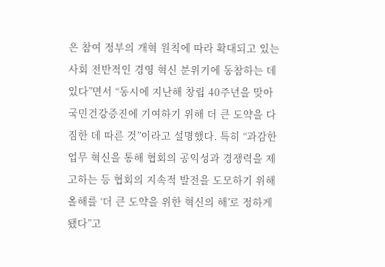은 참여 정부의 개혁 원칙에 따라 확대되고 있는 사회 전반적인 경영 혁신 분위기에 동참하는 데 있다”면서 “동시에 지난해 창립 40주년을 맞아 국민건강증진에 기여하기 위해 더 큰 도약을 다짐한 데 따른 것”이라고 설명했다. 특히 “과감한 업무 혁신을 통해 협회의 공익성과 경쟁력을 제고하는 등 협회의 지속적 발전을 도모하기 위해 올해를 ‘더 큰 도약을 위한 혁신의 해’로 정하게 됐다”고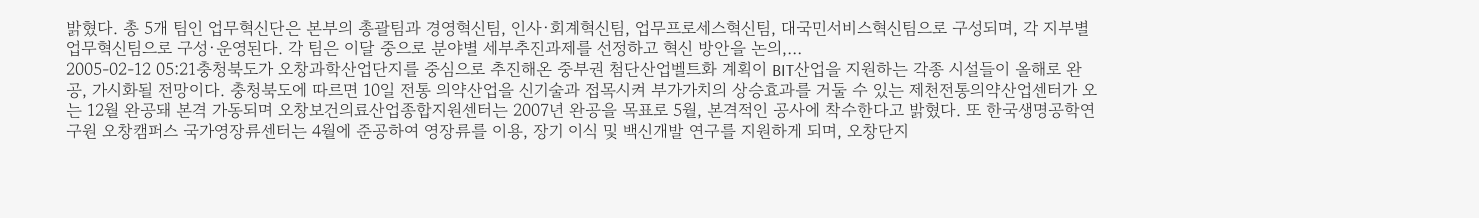밝혔다. 총 5개 팀인 업무혁신단은 본부의 총괄팀과 경영혁신팀, 인사·회계혁신팀, 업무프로세스혁신팀, 대국민서비스혁신팀으로 구성되며, 각 지부별 업무혁신팀으로 구성·운영된다. 각 팀은 이달 중으로 분야별 세부추진과제를 선정하고 혁신 방안을 논의,…
2005-02-12 05:21충청북도가 오창과학산업단지를 중심으로 추진해온 중부권 첨단산업벨트화 계획이 BIT산업을 지원하는 각종 시설들이 올해로 완공, 가시화될 전망이다. 충청북도에 따르면 10일 전통 의약산업을 신기술과 접목시켜 부가가치의 상승효과를 거둘 수 있는 제천전통의약산업센터가 오는 12월 완공돼 본격 가동되며 오창보건의료산업종합지원센터는 2007년 완공을 목표로 5월, 본격적인 공사에 착수한다고 밝혔다. 또 한국생명공학연구원 오창캠퍼스 국가영장류센터는 4월에 준공하여 영장류를 이용, 장기 이식 및 백신개발 연구를 지원하게 되며, 오창단지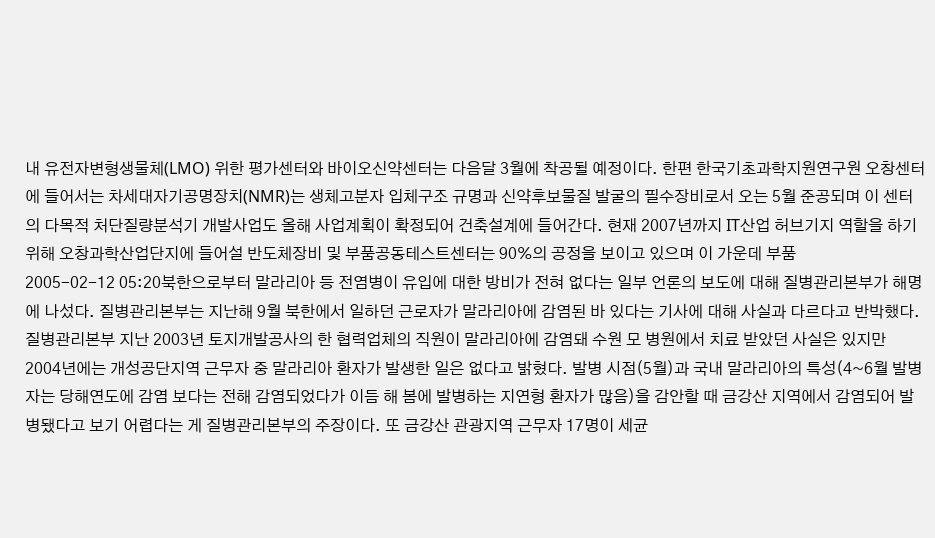내 유전자변형생물체(LMO) 위한 평가센터와 바이오신약센터는 다음달 3월에 착공될 예정이다. 한편 한국기초과학지원연구원 오창센터에 들어서는 차세대자기공명장치(NMR)는 생체고분자 입체구조 규명과 신약후보물질 발굴의 필수장비로서 오는 5월 준공되며 이 센터의 다목적 처단질량분석기 개발사업도 올해 사업계획이 확정되어 건축설계에 들어간다. 현재 2007년까지 IT산업 허브기지 역할을 하기 위해 오창과학산업단지에 들어설 반도체장비 및 부품공동테스트센터는 90%의 공정을 보이고 있으며 이 가운데 부품
2005-02-12 05:20북한으로부터 말라리아 등 전염병이 유입에 대한 방비가 전혀 없다는 일부 언론의 보도에 대해 질병관리본부가 해명에 나섰다. 질병관리본부는 지난해 9월 북한에서 일하던 근로자가 말라리아에 감염된 바 있다는 기사에 대해 사실과 다르다고 반박했다. 질병관리본부 지난 2003년 토지개발공사의 한 협력업체의 직원이 말라리아에 감염돼 수원 모 병원에서 치료 받았던 사실은 있지만 2004년에는 개성공단지역 근무자 중 말라리아 환자가 발생한 일은 없다고 밝혔다. 발병 시점(5월)과 국내 말라리아의 특성(4~6월 발병자는 당해연도에 감염 보다는 전해 감염되었다가 이듬 해 봄에 발병하는 지연형 환자가 많음)을 감안할 때 금강산 지역에서 감염되어 발병됐다고 보기 어렵다는 게 질병관리본부의 주장이다. 또 금강산 관광지역 근무자 17명이 세균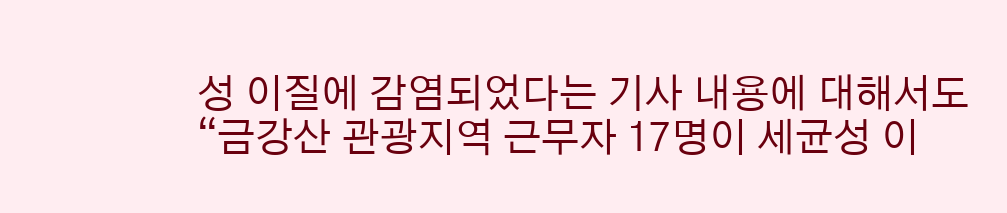성 이질에 감염되었다는 기사 내용에 대해서도 “금강산 관광지역 근무자 17명이 세균성 이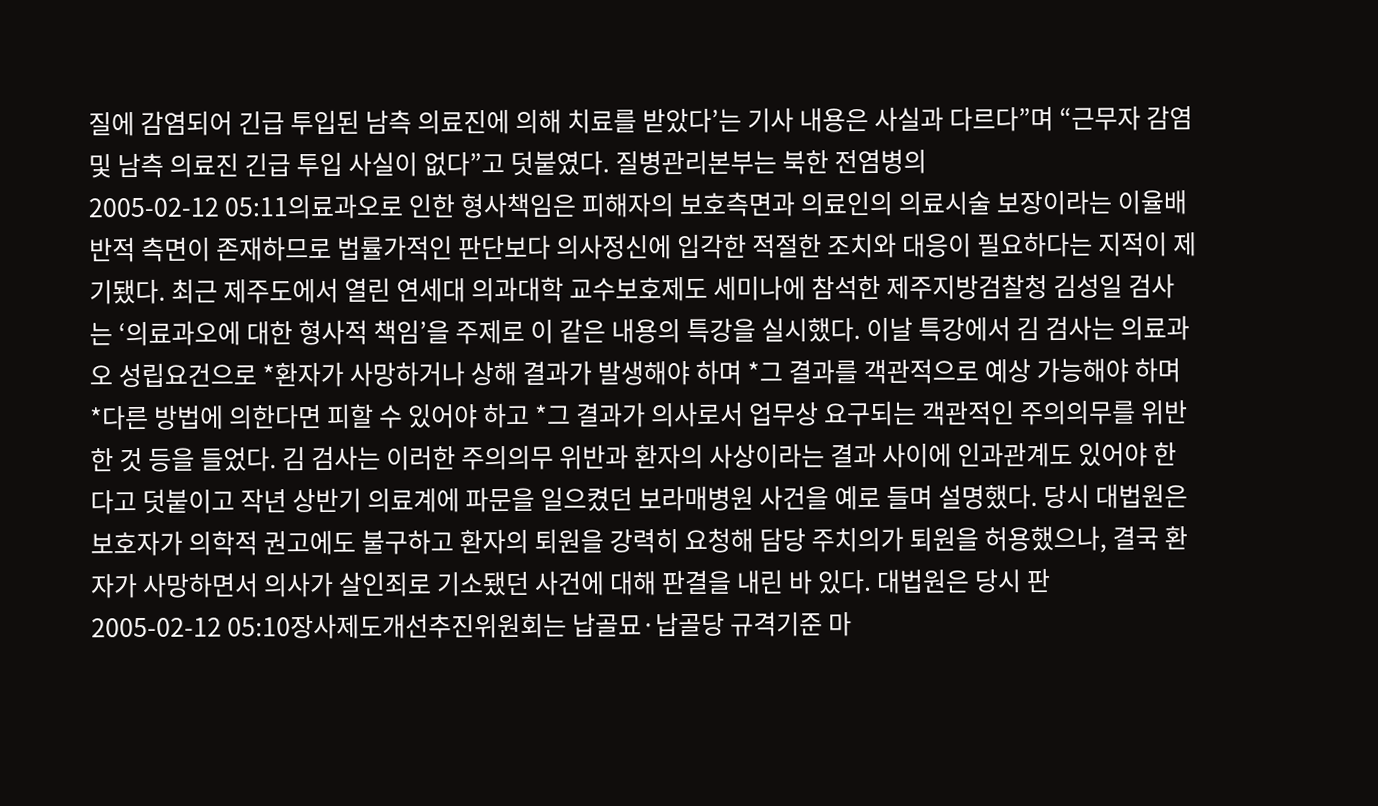질에 감염되어 긴급 투입된 남측 의료진에 의해 치료를 받았다’는 기사 내용은 사실과 다르다”며 “근무자 감염 및 남측 의료진 긴급 투입 사실이 없다”고 덧붙였다. 질병관리본부는 북한 전염병의
2005-02-12 05:11의료과오로 인한 형사책임은 피해자의 보호측면과 의료인의 의료시술 보장이라는 이율배반적 측면이 존재하므로 법률가적인 판단보다 의사정신에 입각한 적절한 조치와 대응이 필요하다는 지적이 제기됐다. 최근 제주도에서 열린 연세대 의과대학 교수보호제도 세미나에 참석한 제주지방검찰청 김성일 검사는 ‘의료과오에 대한 형사적 책임’을 주제로 이 같은 내용의 특강을 실시했다. 이날 특강에서 김 검사는 의료과오 성립요건으로 *환자가 사망하거나 상해 결과가 발생해야 하며 *그 결과를 객관적으로 예상 가능해야 하며 *다른 방법에 의한다면 피할 수 있어야 하고 *그 결과가 의사로서 업무상 요구되는 객관적인 주의의무를 위반한 것 등을 들었다. 김 검사는 이러한 주의의무 위반과 환자의 사상이라는 결과 사이에 인과관계도 있어야 한다고 덧붙이고 작년 상반기 의료계에 파문을 일으켰던 보라매병원 사건을 예로 들며 설명했다. 당시 대법원은 보호자가 의학적 권고에도 불구하고 환자의 퇴원을 강력히 요청해 담당 주치의가 퇴원을 허용했으나, 결국 환자가 사망하면서 의사가 살인죄로 기소됐던 사건에 대해 판결을 내린 바 있다. 대법원은 당시 판
2005-02-12 05:10장사제도개선추진위원회는 납골묘·납골당 규격기준 마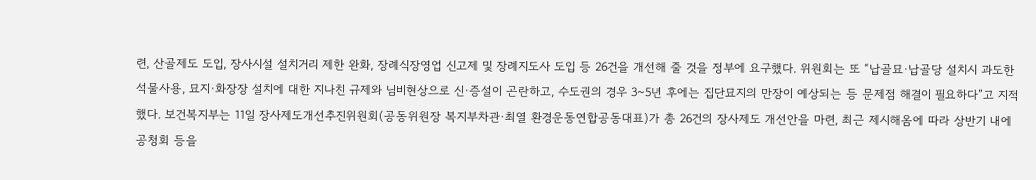련, 산골제도 도입, 장사시설 설치거리 제한 완화, 장례식장영업 신고제 및 장례지도사 도입 등 26건을 개선해 줄 것을 정부에 요구했다. 위원회는 또 “납골묘·납골당 설치시 과도한 석물사용, 묘지·화장장 설치에 대한 지나친 규제와 님비현상으로 신·증설이 곤란하고, 수도권의 경우 3~5년 후에는 집단묘지의 만장이 예상되는 등 문제점 해결이 필요하다”고 지적했다. 보건복지부는 11일 장사제도개선추진위원회(공동위원장 복지부차관·최열 환경운동연합공동대표)가 총 26건의 장사제도 개선안을 마련, 최근 제시해옴에 따라 상반기 내에 공청회 등을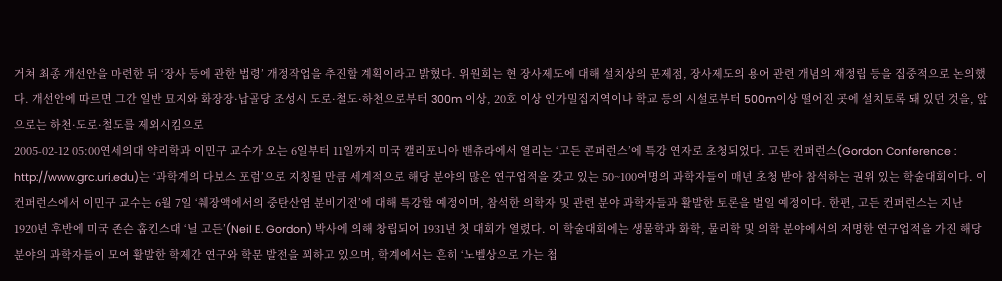거쳐 최종 개선안을 마련한 뒤 ‘장사 등에 관한 법령’ 개정작업을 추진할 계획이라고 밝혔다. 위원회는 현 장사제도에 대해 설치상의 문제점, 장사제도의 용어 관련 개념의 재정립 등을 집중적으로 논의했다. 개선안에 따르면 그간 일반 묘지와 화장장·납골당 조성시 도로·철도·하천으로부터 300m 이상, 20호 이상 인가밀집지역이나 학교 등의 시설로부터 500m이상 떨어진 곳에 설치토록 돼 있던 것을, 앞으로는 하천·도로·철도를 제외시킴으로
2005-02-12 05:00연세의대 약리학과 이민구 교수가 오는 6일부터 11일까지 미국 캘리포니아 밴츄라에서 열리는 ‘고든 콘퍼런스’에 특강 연자로 초청되었다. 고든 컨퍼런스(Gordon Conference : http://www.grc.uri.edu)는 ‘과학계의 다보스 포럼’으로 지칭될 만큼 세계적으로 해당 분야의 많은 연구업적을 갖고 있는 50~100여명의 과학자들이 매년 초청 받아 참석하는 권위 있는 학술대회이다. 이 컨퍼런스에서 이민구 교수는 6월 7일 ‘췌장액에서의 중탄산염 분비기전’에 대해 특강할 예정이며, 참석한 의학자 및 관련 분야 과학자들과 활발한 토론을 벌일 예정이다. 한편, 고든 컨퍼런스는 지난 1920년 후반에 미국 존슨 홉킨스대 ‘닐 고든’(Neil E. Gordon) 박사에 의해 창립되어 1931년 첫 대회가 열렸다. 이 학술대회에는 생물학과 화학, 물리학 및 의학 분야에서의 저명한 연구업적을 가진 해당 분야의 과학자들이 모여 활발한 학제간 연구와 학문 발전을 꾀하고 있으며, 학계에서는 흔히 ‘노벨상으로 가는 첩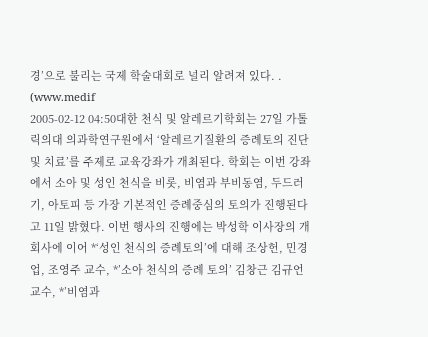경’으로 불리는 국제 학술대회로 널리 알려져 있다. . (www.medif
2005-02-12 04:50대한 천식 및 알레르기학회는 27일 가톨릭의대 의과학연구원에서 ‘알레르기질환의 증례토의 진단 및 치료’를 주제로 교육강좌가 개최된다. 학회는 이번 강좌에서 소아 및 성인 천식을 비롯, 비염과 부비동염, 두드러기, 아토피 등 가장 기본적인 증례중심의 토의가 진행된다고 11일 밝혔다. 이번 행사의 진행에는 박성학 이사장의 개회사에 이어 *‘성인 천식의 증례토의’에 대해 조상헌, 민경업, 조영주 교수, *’소아 천식의 증례 토의’ 김창근 김규언 교수, *’비염과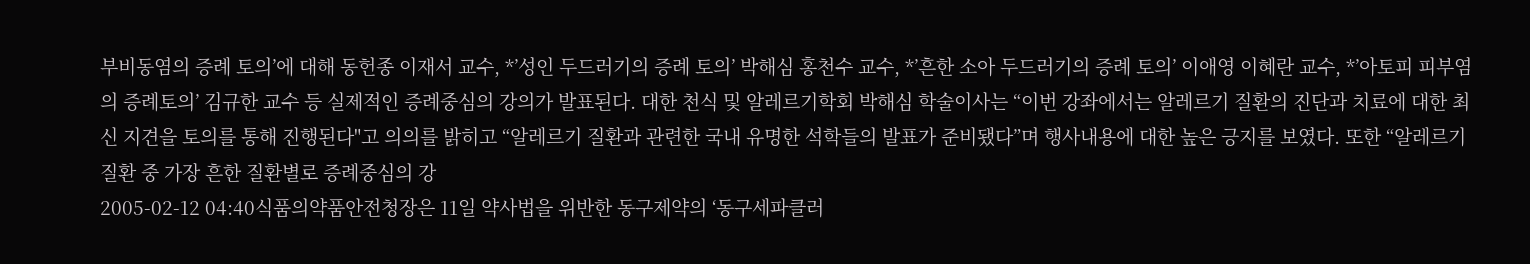부비동염의 증례 토의’에 대해 동헌종 이재서 교수, *’성인 두드러기의 증례 토의’ 박해심 홍천수 교수, *’흔한 소아 두드러기의 증례 토의’ 이애영 이혜란 교수, *’아토피 피부염의 증례토의’ 김규한 교수 등 실제적인 증례중심의 강의가 발표된다. 대한 천식 및 알레르기학회 박해심 학술이사는 “이번 강좌에서는 알레르기 질환의 진단과 치료에 대한 최신 지견을 토의를 통해 진행된다"고 의의를 밝히고 “알레르기 질환과 관련한 국내 유명한 석학들의 발표가 준비됐다”며 행사내용에 대한 높은 긍지를 보였다. 또한 “알레르기 질환 중 가장 흔한 질환별로 증례중심의 강
2005-02-12 04:40식품의약품안전청장은 11일 약사법을 위반한 동구제약의 ‘동구세파클러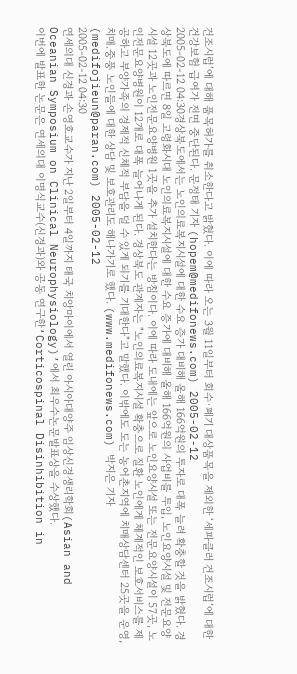건조시럽’에 대해 품목허가를 취소한다고 밝혔다. 이에 따라 오는 3월 11일부터 회수·폐기 대상품목을 제외한 ‘세파클러 건조시럽’에 대한 건강보험 급여가 전면 중단된다. 문정태 기자 (hopem@medifonews.com) 2005-02-12
2005-02-12 04:30경상북도에서는 노인의료복지시설에 대한 수요 증가 대비해 올해 166억원의 투자로 대폭 늘려 확충할 것을 밝혔다. 경상북도에 따르면 8일 고령화시대 노인의료복지시설에 대한 수요 증가에 대비해 올해 166억원의 사업비를 투입, 노인요양시설 및 전문요양시설 12곳과 노인전문요양병원 1곳을 추가 설치한다는 방침이다. 이에 따라 도내에는 앞으로 노인요양시설 또는 전문요양시설이 57곳, 노인전문요양병원이 12개로 대폭 늘어나게 된다. 경상북도 관계자는 "노인의료복지시설 확충으로 질환 노인에게 체계적인 보호서비스를 제공하고 부양가족의 경제적 신체적 부담을 덜 수 있게 되기를 기대한다"고 말했다. 이밖에도 도는 농어촌지역에 치매상담센터 25곳을 운영, 치매.중풍 노인들에 대한 상담 및 보호관리도 해나가기로 했다. (www.medifonews.com) 박지은 기자 (medifojieun@paran.com) 2005-02-12
2005-02-12 04:30
연세의대 신경과 손영호교수가 지난 2일부터 4일까지 태국 치앙마이에서 열린 아시아대양주 임상신경생리학회(Asian and Oceanian Symposium on Clinical Neurophysiology)’에서 최우수논문발표상을 수상했다.
이번에 발표한 논문은 연세의대 이명식교수(신경과)와 공동 연구한‘Corticospinal Disinhibition in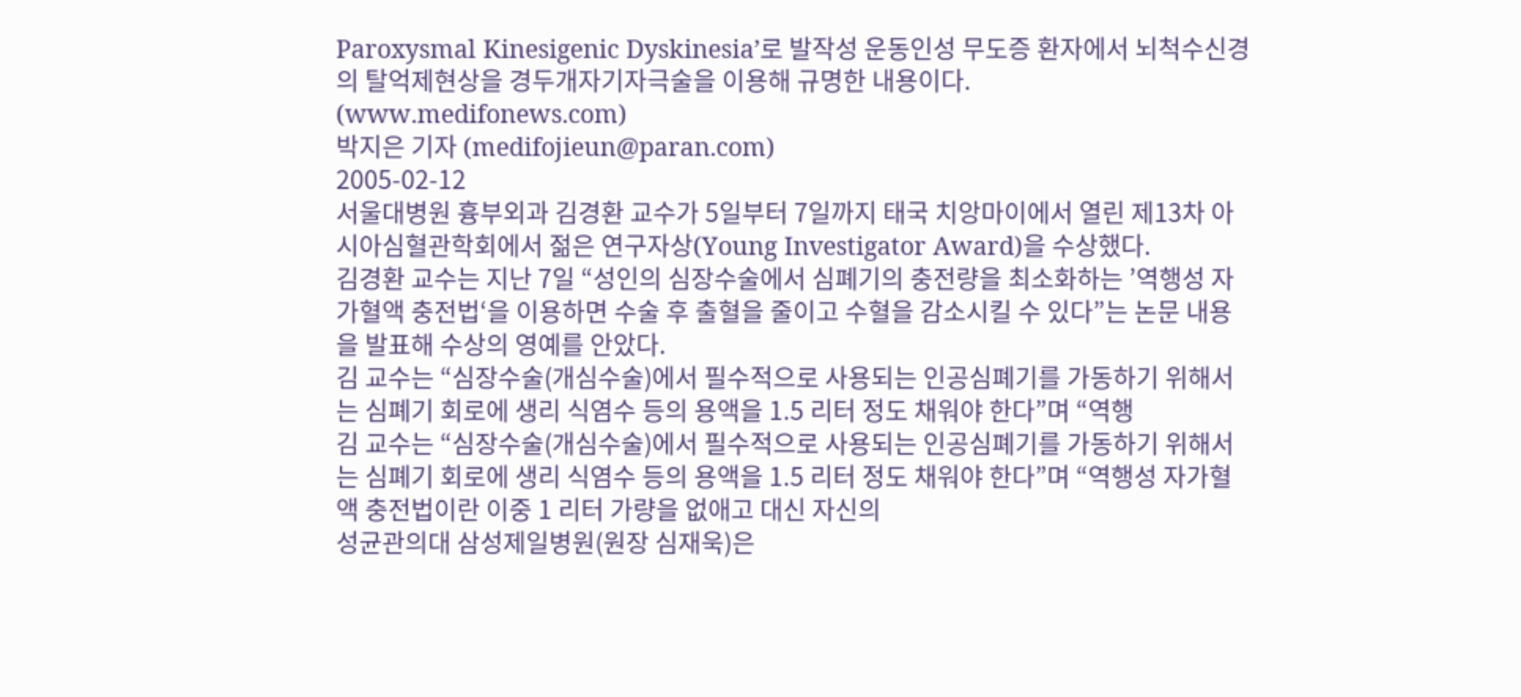Paroxysmal Kinesigenic Dyskinesia’로 발작성 운동인성 무도증 환자에서 뇌척수신경의 탈억제현상을 경두개자기자극술을 이용해 규명한 내용이다. (www.medifonews.com)
박지은 기자 (medifojieun@paran.com)
2005-02-12
서울대병원 흉부외과 김경환 교수가 5일부터 7일까지 태국 치앙마이에서 열린 제13차 아시아심혈관학회에서 젊은 연구자상(Young Investigator Award)을 수상했다.
김경환 교수는 지난 7일 “성인의 심장수술에서 심폐기의 충전량을 최소화하는 ’역행성 자가혈액 충전법‘을 이용하면 수술 후 출혈을 줄이고 수혈을 감소시킬 수 있다”는 논문 내용 을 발표해 수상의 영예를 안았다.
김 교수는 “심장수술(개심수술)에서 필수적으로 사용되는 인공심폐기를 가동하기 위해서는 심폐기 회로에 생리 식염수 등의 용액을 1.5 리터 정도 채워야 한다”며 “역행
김 교수는 “심장수술(개심수술)에서 필수적으로 사용되는 인공심폐기를 가동하기 위해서는 심폐기 회로에 생리 식염수 등의 용액을 1.5 리터 정도 채워야 한다”며 “역행성 자가혈액 충전법이란 이중 1 리터 가량을 없애고 대신 자신의
성균관의대 삼성제일병원(원장 심재욱)은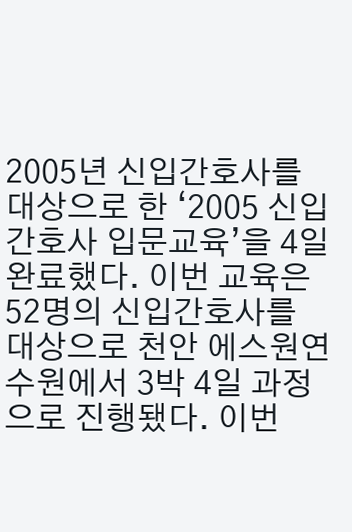2005년 신입간호사를 대상으로 한 ‘2005 신입간호사 입문교육’을 4일 완료했다. 이번 교육은 52명의 신입간호사를 대상으로 천안 에스원연수원에서 3박 4일 과정으로 진행됐다. 이번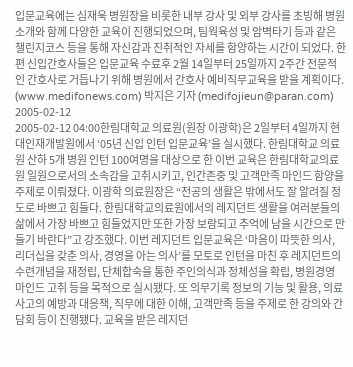입문교육에는 심재욱 병원장을 비롯한 내부 강사 및 외부 강사를 초빙해 병원소개와 함께 다양한 교육이 진행되었으며, 팀웍육성 및 암벽타기 등과 같은 챌린지코스 등을 통해 자신감과 진취적인 자세를 함양하는 시간이 되었다. 한편 신입간호사들은 입문교육 수료후 2월 14일부터 25일까지 2주간 전문적인 간호사로 거듭나기 위해 병원에서 간호사 예비직무교육을 받을 계획이다. (www.medifonews.com) 박지은 기자 (medifojieun@paran.com) 2005-02-12
2005-02-12 04:00한림대학교 의료원(원장 이광학)은 2일부터 4일까지 현대인재개발원에서 ‘05년 신입 인턴 입문교육’을 실시했다. 한림대학교 의료원 산하 5개 병원 인턴 100여명을 대상으로 한 이번 교육은 한림대학교의료원 일원으로서의 소속감을 고취시키고, 인간존중 및 고객만족 마인드 함양을 주제로 이뤄졌다. 이광학 의료원장은 “전공의 생활은 밖에서도 잘 알려질 정도로 바쁘고 힘들다. 한림대학교의료원에서의 레지던트 생활을 여러분들의 삶에서 가장 바쁘고 힘들었지만 또한 가장 보람되고 추억에 남을 시간으로 만들기 바란다”고 강조했다. 이번 레지던트 입문교육은 ‘마음이 따뜻한 의사, 리더십을 갖춘 의사, 경영을 아는 의사’를 모토로 인턴을 마친 후 레지던트의 수련개념을 재정립, 단체합숙을 통한 주인의식과 정체성을 확립, 병원경영 마인드 고취 등을 목적으로 실시됐다. 또 의무기록 정보의 기능 및 활용, 의료사고의 예방과 대응책, 직무에 대한 이해, 고객만족 등을 주제로 한 강의와 간담회 등이 진행됐다. 교육을 받은 레지던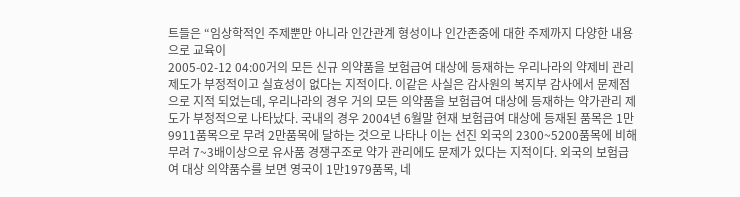트들은 “임상학적인 주제뿐만 아니라 인간관계 형성이나 인간존중에 대한 주제까지 다양한 내용으로 교육이
2005-02-12 04:00거의 모든 신규 의약품을 보험급여 대상에 등재하는 우리나라의 약제비 관리 제도가 부정적이고 실효성이 없다는 지적이다. 이같은 사실은 감사원의 복지부 감사에서 문제점으로 지적 되었는데, 우리나라의 경우 거의 모든 의약품을 보험급여 대상에 등재하는 약가관리 제도가 부정적으로 나타났다. 국내의 경우 2004년 6월말 현재 보험급여 대상에 등재된 품목은 1만9911품목으로 무려 2만품목에 달하는 것으로 나타나 이는 선진 외국의 2300~5200품목에 비해 무려 7~3배이상으로 유사품 경쟁구조로 약가 관리에도 문제가 있다는 지적이다. 외국의 보험급여 대상 의약품수를 보면 영국이 1만1979품목, 네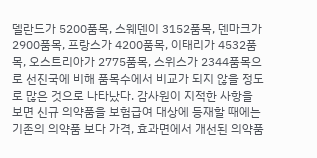델란드가 5200품목, 스웨덴이 3152품목, 덴마크가 2900품목, 프랑스가 4200품목, 이태리가 4532품목, 오스트리아가 2775품목, 스위스가 2344품목으로 선진국에 비해 품목수에서 비교가 되지 않을 정도로 많은 것으로 나타났다. 감사원이 지적한 사항을 보면 신규 의약품을 보험급여 대상에 등재할 때에는 기존의 의약품 보다 가격, 효과면에서 개선된 의약품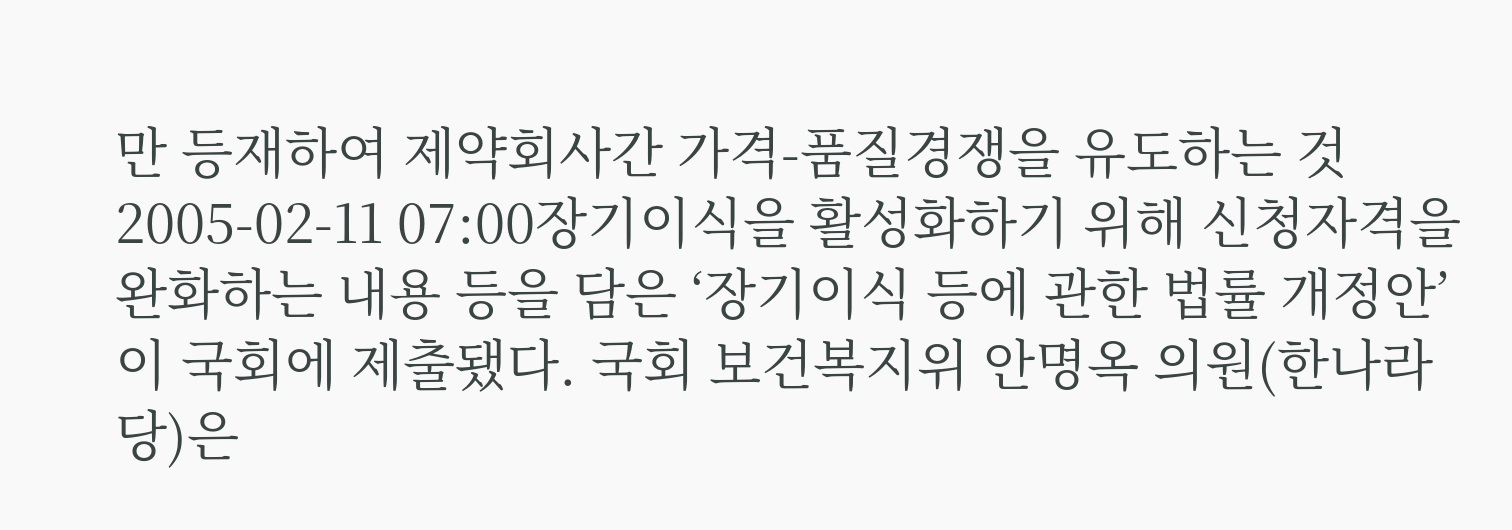만 등재하여 제약회사간 가격-품질경쟁을 유도하는 것
2005-02-11 07:00장기이식을 활성화하기 위해 신청자격을 완화하는 내용 등을 담은 ‘장기이식 등에 관한 법률 개정안’이 국회에 제출됐다. 국회 보건복지위 안명옥 의원(한나라당)은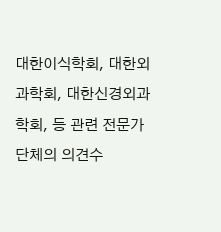대한이식학회, 대한외과학회, 대한신경외과학회, 등 관련 전문가 단체의 의견수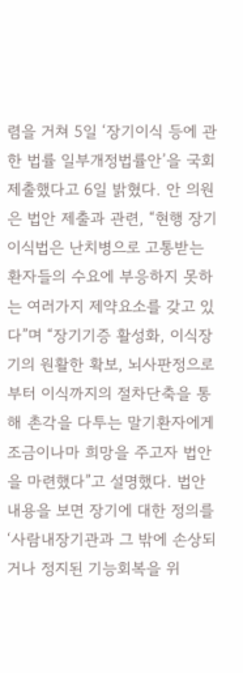렴을 거쳐 5일 ‘장기이식 등에 관한 법률 일부개정법률안’을 국회 제출했다고 6일 밝혔다. 안 의원은 법안 제출과 관련, “현행 장기이식법은 난치병으로 고통받는 환자들의 수요에 부응하지 못하는 여러가지 제약요소를 갖고 있다”며 “장기기증 활성화, 이식장기의 원활한 확보, 뇌사판정으로부터 이식까지의 절차단축을 통해 촌각을 다투는 말기환자에게 조금이나마 희망을 주고자 법안을 마련했다”고 설명했다. 법안 내용을 보면 장기에 대한 정의를 ‘사람내장기관과 그 밖에 손상되거나 정지된 기능회복을 위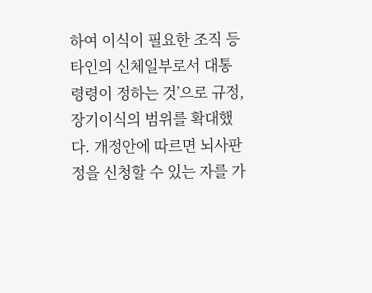하여 이식이 필요한 조직 등 타인의 신체일부로서 대통령령이 정하는 것’으로 규정, 장기이식의 범위를 확대했다. 개정안에 따르면 뇌사판정을 신청할 수 있는 자를 가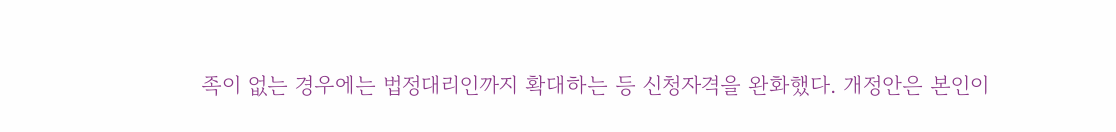족이 없는 경우에는 법정대리인까지 확대하는 등 신청자격을 완화했다. 개정안은 본인이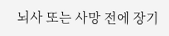뇌사 또는 사망 전에 장기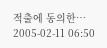적출에 동의한…
2005-02-11 06:50